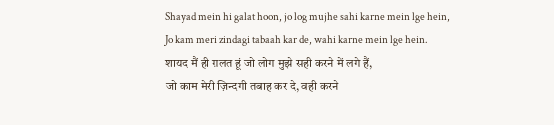Shayad mein hi galat hoon, jo log mujhe sahi karne mein lge hein,
Jo kam meri zindagi tabaah kar de, wahi karne mein lge hein.
शायद मैं ही ग़लत हूं जो लोग मुझे सही करने में लगे हैं,
जो काम मेरी ज़िन्दगी तबाह कर दे, वही करने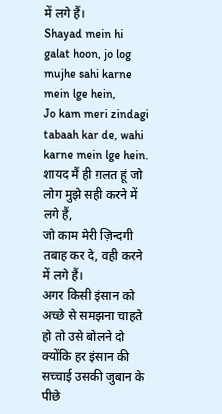में लगे हैं।
Shayad mein hi galat hoon, jo log mujhe sahi karne mein lge hein,
Jo kam meri zindagi tabaah kar de, wahi karne mein lge hein.
शायद मैं ही ग़लत हूं जो लोग मुझे सही करने में लगे हैं,
जो काम मेरी ज़िन्दगी तबाह कर दे, वही करने में लगे हैं।
अगर किसी इंसान को अच्छे से समझना चाहते हो तो उसे बोलने दो क्योंकि हर इंसान की सच्चाई उसकी जुबान के पीछे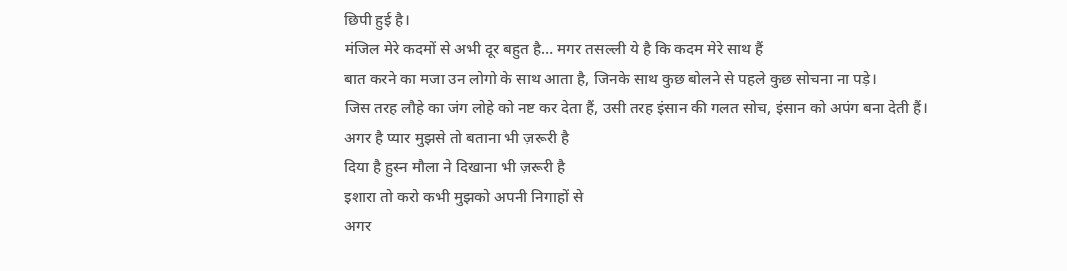छिपी हुई है।
मंजिल मेरे कदमों से अभी दूर बहुत है… मगर तसल्ली ये है कि कदम मेरे साथ हैं
बात करने का मजा उन लोगो के साथ आता है, जिनके साथ कुछ बोलने से पहले कुछ सोचना ना पड़े।
जिस तरह लौहे का जंग लोहे को नष्ट कर देता हैं, उसी तरह इंसान की गलत सोच, इंसान को अपंग बना देती हैं।
अगर है प्यार मुझसे तो बताना भी ज़रूरी है
दिया है हुस्न मौला ने दिखाना भी ज़रूरी है
इशारा तो करो कभी मुझको अपनी निगाहों से
अगर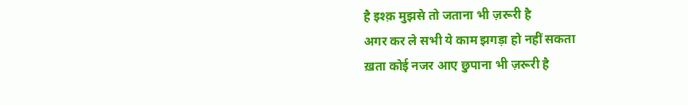है इश्क़ मुझसे तो जताना भी ज़रूरी है
अगर कर ले सभी ये काम झगड़ा हो नहीं सकता
ख़ता कोई नजर आए छुपाना भी ज़रूरी है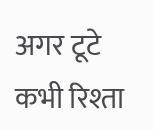अगर टूटे कभी रिश्ता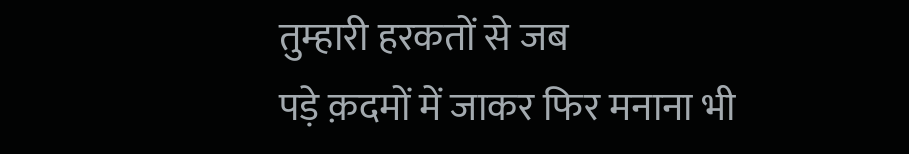तुम्हारी हरकतों से जब
पड़े क़दमों में जाकर फिर मनाना भी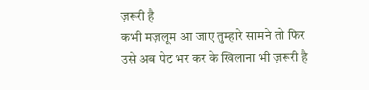ज़रूरी है
कभी मज़लूम आ जाए तुम्हारे सामने तो फिर
उसे अब पेट भर कर के खिलाना भी ज़रूरी है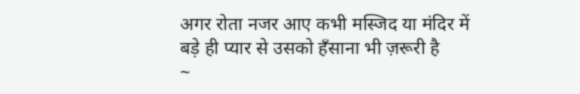अगर रोता नजर आए कभी मस्जिद या मंदिर में
बड़े ही प्यार से उसको हँसाना भी ज़रूरी है
~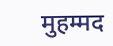मुहम्मद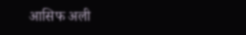आसिफ अली